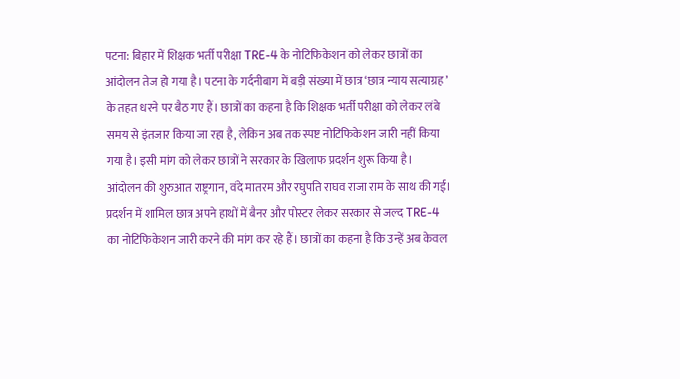पटना: बिहार में शिक्षक भर्ती परीक्षा TRE-4 के नोटिफिकेशन को लेकर छात्रों का आंदोलन तेज हो गया है। पटना के गर्दनीबाग में बड़ी संख्या में छात्र ‘छात्र न्याय सत्याग्रह’ के तहत धरने पर बैठ गए हैं। छात्रों का कहना है कि शिक्षक भर्ती परीक्षा को लेकर लंबे समय से इंतजार किया जा रहा है, लेकिन अब तक स्पष्ट नोटिफिकेशन जारी नहीं किया गया है। इसी मांग को लेकर छात्रों ने सरकार के खिलाफ प्रदर्शन शुरू किया है।
आंदोलन की शुरुआत राष्ट्रगान, वंदे मातरम और रघुपति राघव राजा राम के साथ की गई। प्रदर्शन में शामिल छात्र अपने हाथों में बैनर और पोस्टर लेकर सरकार से जल्द TRE-4 का नोटिफिकेशन जारी करने की मांग कर रहे हैं। छात्रों का कहना है कि उन्हें अब केवल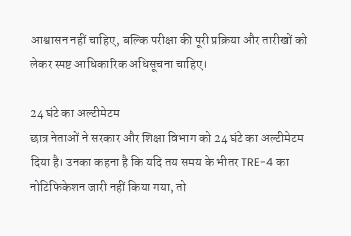आश्वासन नहीं चाहिए, बल्कि परीक्षा की पूरी प्रक्रिया और तारीखों को लेकर स्पष्ट आधिकारिक अधिसूचना चाहिए।

24 घंटे का अल्टीमेटम
छात्र नेताओं ने सरकार और शिक्षा विभाग को 24 घंटे का अल्टीमेटम दिया है। उनका कहना है कि यदि तय समय के भीतर TRE-4 का नोटिफिकेशन जारी नहीं किया गया, तो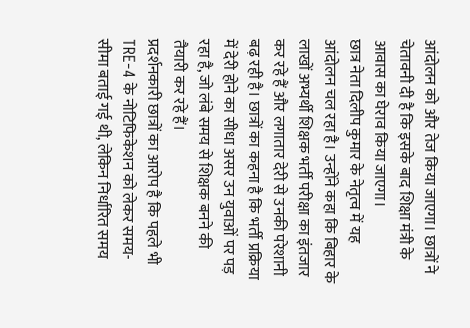आंदोलन को और तेज किया जाएगा। छात्रों ने चेतावनी दी है कि इसके बाद शिक्षा मंत्री के आवास का घेराव किया जाएगा।
छात्र नेता दिलीप कुमार के नेतृत्व में यह आंदोलन चल रहा है। उन्होंने कहा कि बिहार के लाखों अभ्यर्थी शिक्षक भर्ती परीक्षा का इंतजार कर रहे हैं और लगातार देरी से उनकी परेशानी बढ़ रही है। छात्रों का कहना है कि भर्ती प्रक्रिया में देरी होने का सीधा असर उन युवाओं पर पड़ रहा है, जो लंबे समय से शिक्षक बनने की तैयारी कर रहे हैं।
प्रदर्शनकारी छात्रों का आरोप है कि पहले भी TRE-4 के नोटिफिकेशन को लेकर समय-सीमा बताई गई थी, लेकिन निर्धारित समय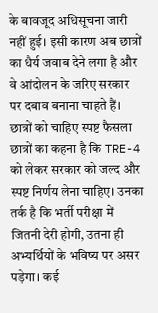के बावजूद अधिसूचना जारी नहीं हुई। इसी कारण अब छात्रों का धैर्य जवाब देने लगा है और वे आंदोलन के जरिए सरकार पर दबाव बनाना चाहते हैं।
छात्रों को चाहिए स्पष्ट फैसला
छात्रों का कहना है कि TRE-4 को लेकर सरकार को जल्द और स्पष्ट निर्णय लेना चाहिए। उनका तर्क है कि भर्ती परीक्षा में जितनी देरी होगी, उतना ही अभ्यर्थियों के भविष्य पर असर पड़ेगा। कई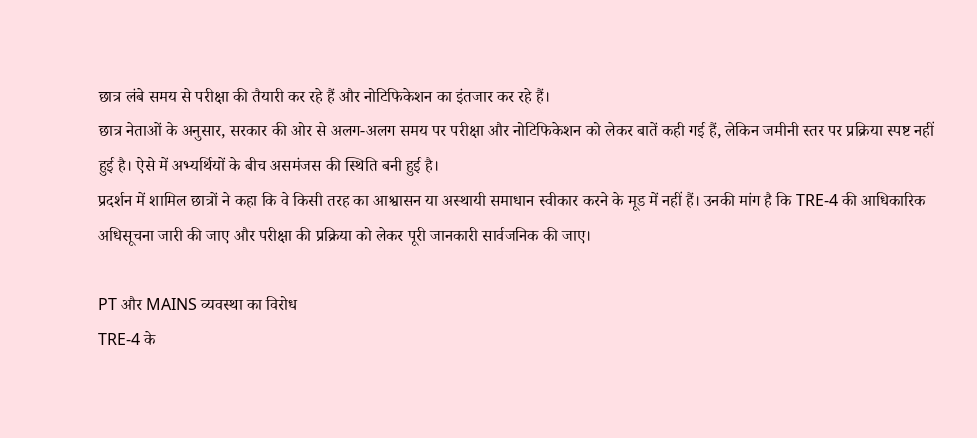छात्र लंबे समय से परीक्षा की तैयारी कर रहे हैं और नोटिफिकेशन का इंतजार कर रहे हैं।
छात्र नेताओं के अनुसार, सरकार की ओर से अलग-अलग समय पर परीक्षा और नोटिफिकेशन को लेकर बातें कही गई हैं, लेकिन जमीनी स्तर पर प्रक्रिया स्पष्ट नहीं हुई है। ऐसे में अभ्यर्थियों के बीच असमंजस की स्थिति बनी हुई है।
प्रदर्शन में शामिल छात्रों ने कहा कि वे किसी तरह का आश्वासन या अस्थायी समाधान स्वीकार करने के मूड में नहीं हैं। उनकी मांग है कि TRE-4 की आधिकारिक अधिसूचना जारी की जाए और परीक्षा की प्रक्रिया को लेकर पूरी जानकारी सार्वजनिक की जाए।

PT और MAINS व्यवस्था का विरोध
TRE-4 के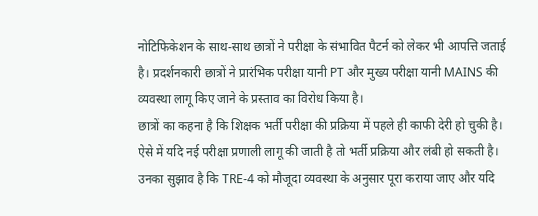नोटिफिकेशन के साथ-साथ छात्रों ने परीक्षा के संभावित पैटर्न को लेकर भी आपत्ति जताई है। प्रदर्शनकारी छात्रों ने प्रारंभिक परीक्षा यानी PT और मुख्य परीक्षा यानी MAINS की व्यवस्था लागू किए जाने के प्रस्ताव का विरोध किया है।
छात्रों का कहना है कि शिक्षक भर्ती परीक्षा की प्रक्रिया में पहले ही काफी देरी हो चुकी है। ऐसे में यदि नई परीक्षा प्रणाली लागू की जाती है तो भर्ती प्रक्रिया और लंबी हो सकती है। उनका सुझाव है कि TRE-4 को मौजूदा व्यवस्था के अनुसार पूरा कराया जाए और यदि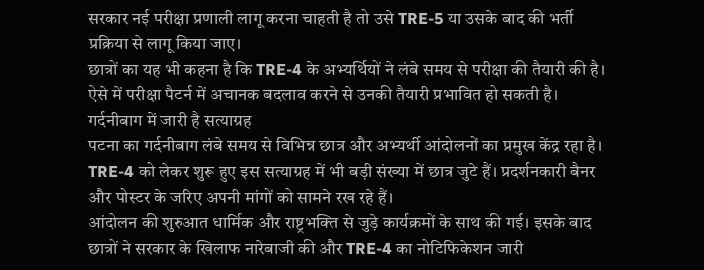सरकार नई परीक्षा प्रणाली लागू करना चाहती है तो उसे TRE-5 या उसके बाद की भर्ती प्रक्रिया से लागू किया जाए।
छात्रों का यह भी कहना है कि TRE-4 के अभ्यर्थियों ने लंबे समय से परीक्षा की तैयारी की है। ऐसे में परीक्षा पैटर्न में अचानक बदलाव करने से उनकी तैयारी प्रभावित हो सकती है।
गर्दनीबाग में जारी है सत्याग्रह
पटना का गर्दनीबाग लंबे समय से विभिन्न छात्र और अभ्यर्थी आंदोलनों का प्रमुख केंद्र रहा है। TRE-4 को लेकर शुरू हुए इस सत्याग्रह में भी बड़ी संख्या में छात्र जुटे हैं। प्रदर्शनकारी बैनर और पोस्टर के जरिए अपनी मांगों को सामने रख रहे हैं।
आंदोलन की शुरुआत धार्मिक और राष्ट्रभक्ति से जुड़े कार्यक्रमों के साथ की गई। इसके बाद छात्रों ने सरकार के खिलाफ नारेबाजी की और TRE-4 का नोटिफिकेशन जारी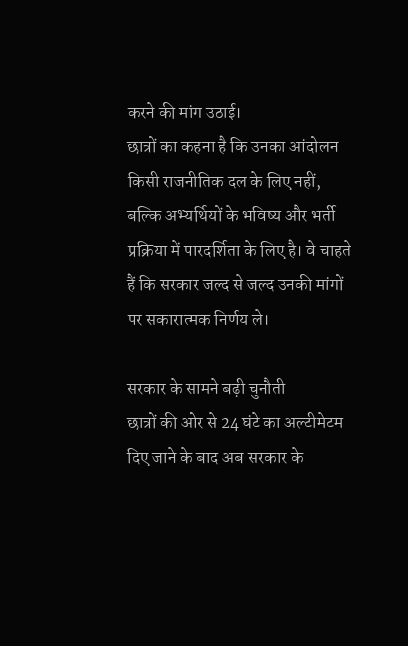करने की मांग उठाई।
छात्रों का कहना है कि उनका आंदोलन किसी राजनीतिक दल के लिए नहीं, बल्कि अभ्यर्थियों के भविष्य और भर्ती प्रक्रिया में पारदर्शिता के लिए है। वे चाहते हैं कि सरकार जल्द से जल्द उनकी मांगों पर सकारात्मक निर्णय ले।

सरकार के सामने बढ़ी चुनौती
छात्रों की ओर से 24 घंटे का अल्टीमेटम दिए जाने के बाद अब सरकार के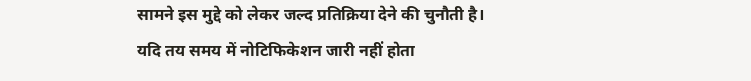सामने इस मुद्दे को लेकर जल्द प्रतिक्रिया देने की चुनौती है। यदि तय समय में नोटिफिकेशन जारी नहीं होता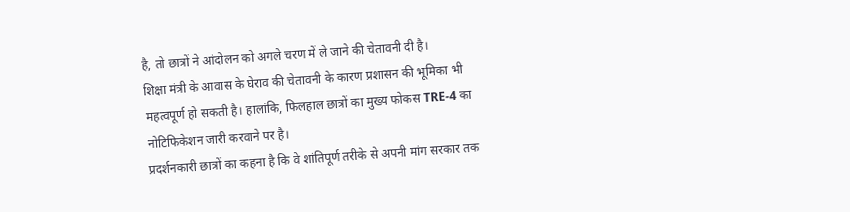है, तो छात्रों ने आंदोलन को अगले चरण में ले जाने की चेतावनी दी है।
शिक्षा मंत्री के आवास के घेराव की चेतावनी के कारण प्रशासन की भूमिका भी महत्वपूर्ण हो सकती है। हालांकि, फिलहाल छात्रों का मुख्य फोकस TRE-4 का नोटिफिकेशन जारी करवाने पर है।
प्रदर्शनकारी छात्रों का कहना है कि वे शांतिपूर्ण तरीके से अपनी मांग सरकार तक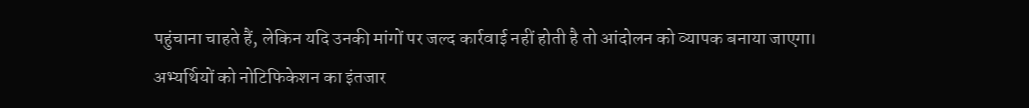पहुंचाना चाहते हैं, लेकिन यदि उनकी मांगों पर जल्द कार्रवाई नहीं होती है तो आंदोलन को व्यापक बनाया जाएगा।
अभ्यर्थियों को नोटिफिकेशन का इंतजार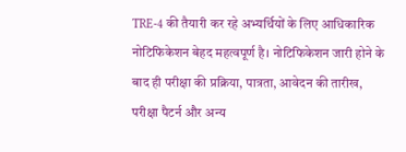TRE-4 की तैयारी कर रहे अभ्यर्थियों के लिए आधिकारिक नोटिफिकेशन बेहद महत्वपूर्ण है। नोटिफिकेशन जारी होने के बाद ही परीक्षा की प्रक्रिया, पात्रता, आवेदन की तारीख, परीक्षा पैटर्न और अन्य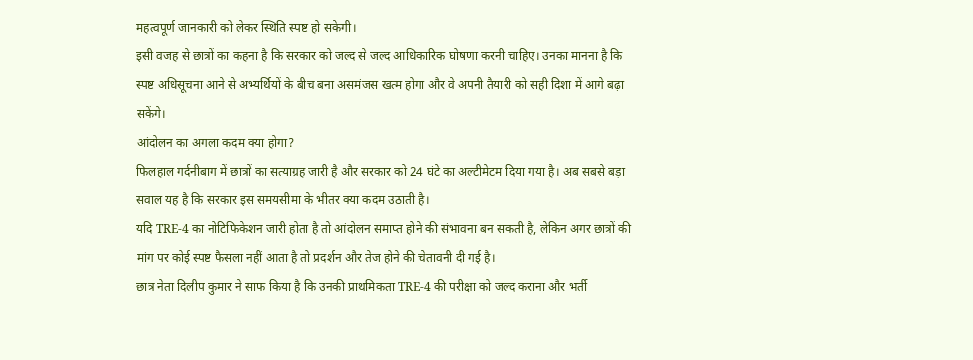महत्वपूर्ण जानकारी को लेकर स्थिति स्पष्ट हो सकेगी।
इसी वजह से छात्रों का कहना है कि सरकार को जल्द से जल्द आधिकारिक घोषणा करनी चाहिए। उनका मानना है कि स्पष्ट अधिसूचना आने से अभ्यर्थियों के बीच बना असमंजस खत्म होगा और वे अपनी तैयारी को सही दिशा में आगे बढ़ा सकेंगे।
आंदोलन का अगला कदम क्या होगा?
फिलहाल गर्दनीबाग में छात्रों का सत्याग्रह जारी है और सरकार को 24 घंटे का अल्टीमेटम दिया गया है। अब सबसे बड़ा सवाल यह है कि सरकार इस समयसीमा के भीतर क्या कदम उठाती है।
यदि TRE-4 का नोटिफिकेशन जारी होता है तो आंदोलन समाप्त होने की संभावना बन सकती है, लेकिन अगर छात्रों की मांग पर कोई स्पष्ट फैसला नहीं आता है तो प्रदर्शन और तेज होने की चेतावनी दी गई है।
छात्र नेता दिलीप कुमार ने साफ किया है कि उनकी प्राथमिकता TRE-4 की परीक्षा को जल्द कराना और भर्ती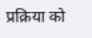प्रक्रिया को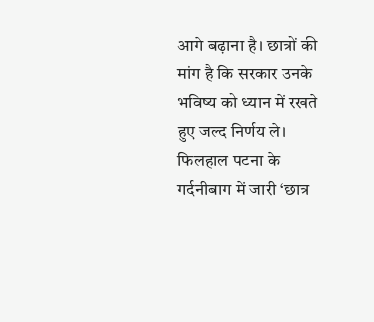आगे बढ़ाना है। छात्रों की मांग है कि सरकार उनके भविष्य को ध्यान में रखते हुए जल्द निर्णय ले।
फिलहाल पटना के गर्दनीबाग में जारी ‘छात्र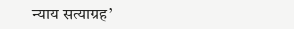न्याय सत्याग्रह’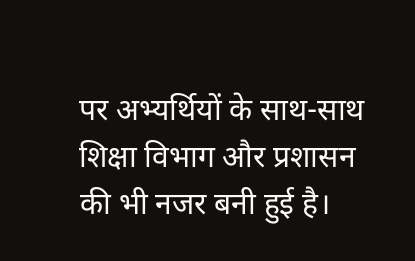पर अभ्यर्थियों के साथ-साथ शिक्षा विभाग और प्रशासन की भी नजर बनी हुई है।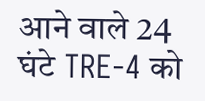आने वाले 24 घंटे TRE-4 को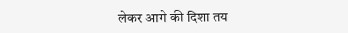लेकर आगे की दिशा तय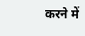करने में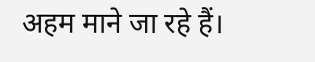अहम माने जा रहे हैं।